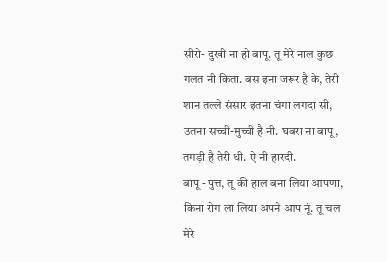सीरो- दुखी ना हो बापू. तू मेरे नाल कुछ गलत नी किता. बस इना जरूर है के, तेरी शान तल्ले संसार इतना चंगा लगदा सी, उतना सच्ची-मुच्ची है नी. घबरा ना बापू, तगड़ी है तेरी धी. ऐ नी हारदी.
बापू - पुत्त, तू की हाल बना लिया आपणा, किना रोग ला लिया अपने आप नूं. तू चल मेरे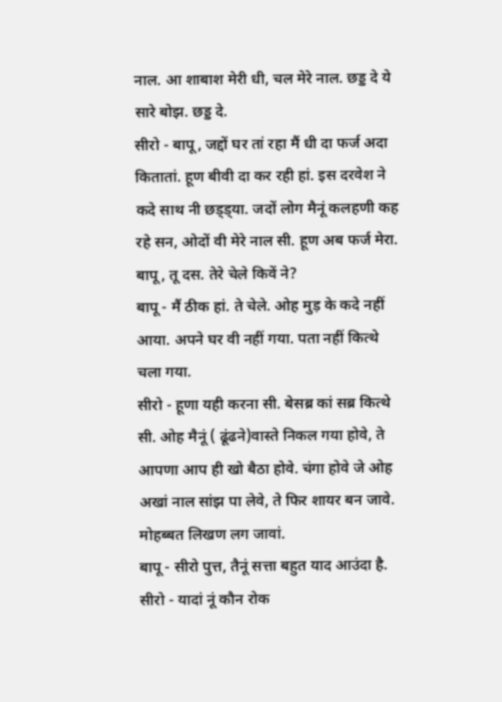नाल. आ शाबाश मेरी धी, चल मेरे नाल. छड्ड दे ये सारे बोझ. छड्ड दे.
सीरो - बापू, जद्दों घर तां रहा मैं धी दा फर्ज अदा कितातां. हूण बीवी दा कर रही हां. इस दरवेश ने कदे साथ नी छड्ड्या. जदों लोग मैनूं कलहणी कह रहे सन, ओदों वी मेरे नाल सी. हूण अब फर्ज मेरा. बापू, तू दस. तेरे चेले किवें ने?
बापू - मैं ठीक हां. ते चेले. ओह मुड़ के कदे नहीं आया. अपने घर वी नहीं गया. पता नहीं कित्थे चला गया.
सीरो - हूणा यही करना सी. बेसब्र कां सब्र कित्थे सी. ओह मैनूं ( ढूंढने)वास्ते निकल गया होवे, ते आपणा आप ही खो बैठा होवे. चंगा होवे जे ओह अखां नाल सांझ पा लेवे, ते फिर शायर बन जावे. मोहब्बत लिखण लग जावां.
बापू - सीरो पुत्त, तैनूं सत्ता बहुत याद आउंदा है.
सीरो - यादां नूं कौन रोक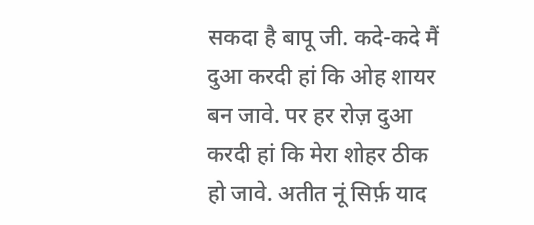सकदा है बापू जी. कदे-कदे मैं दुआ करदी हां कि ओह शायर बन जावे. पर हर रोज़ दुआ करदी हां कि मेरा शोहर ठीक हो जावे. अतीत नूं सिर्फ़ याद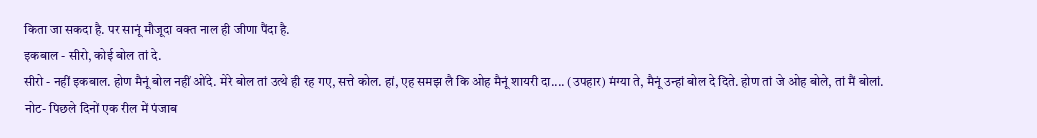किता जा सकदा है. पर सानूं मौजूदा वक्त नाल ही जीणा पैंदा है.
इकबाल - सीरो, कोई बोल तां दे.
सीरो - नहीं इकबाल. होण मैनूं बोल नहीं ओंदे. मेरे बोल तां उत्थे ही रह गए, सत्ते कोल. हां, एह समझ लै कि ओह मैनूं शायरी दा.... (उपहार) मंग्या ते, मैनूं उन्हां बोल दे दिते. होण तां जे ओह बोले, तां मैं बोलां.
नोट- पिछले दिनों एक रील में पंजाब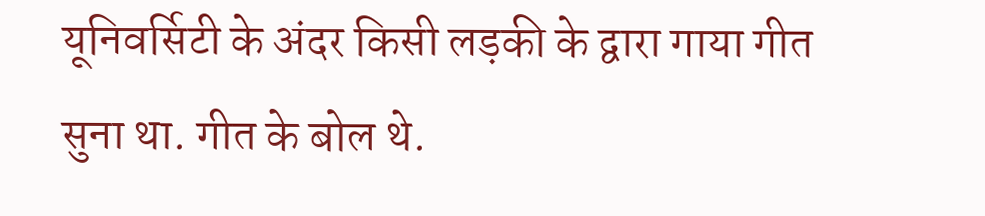यूनिवर्सिटी के अंदर किसी लड़की के द्वारा गाया गीत सुना था. गीत के बोल थे.